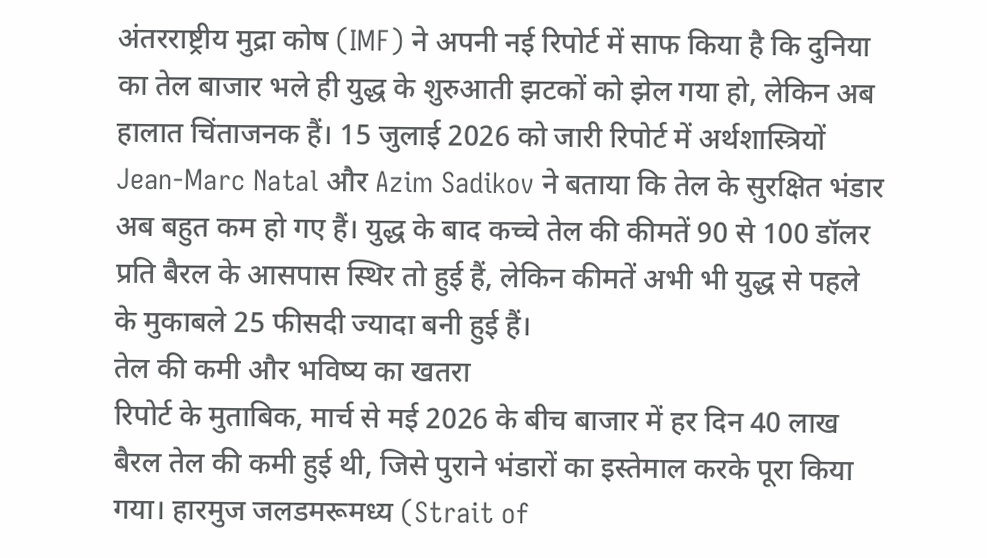अंतरराष्ट्रीय मुद्रा कोष (IMF) ने अपनी नई रिपोर्ट में साफ किया है कि दुनिया का तेल बाजार भले ही युद्ध के शुरुआती झटकों को झेल गया हो, लेकिन अब हालात चिंताजनक हैं। 15 जुलाई 2026 को जारी रिपोर्ट में अर्थशास्त्रियों Jean-Marc Natal और Azim Sadikov ने बताया कि तेल के सुरक्षित भंडार अब बहुत कम हो गए हैं। युद्ध के बाद कच्चे तेल की कीमतें 90 से 100 डॉलर प्रति बैरल के आसपास स्थिर तो हुई हैं, लेकिन कीमतें अभी भी युद्ध से पहले के मुकाबले 25 फीसदी ज्यादा बनी हुई हैं।
तेल की कमी और भविष्य का खतरा
रिपोर्ट के मुताबिक, मार्च से मई 2026 के बीच बाजार में हर दिन 40 लाख बैरल तेल की कमी हुई थी, जिसे पुराने भंडारों का इस्तेमाल करके पूरा किया गया। हारमुज जलडमरूमध्य (Strait of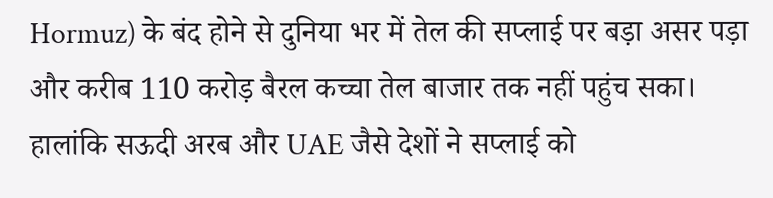Hormuz) के बंद होने से दुनिया भर में तेल की सप्लाई पर बड़ा असर पड़ा और करीब 110 करोड़ बैरल कच्चा तेल बाजार तक नहीं पहुंच सका। हालांकि सऊदी अरब और UAE जैसे देशों ने सप्लाई को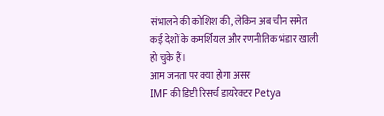संभालने की कोशिश की, लेकिन अब चीन समेत कई देशों के कमर्शियल और रणनीतिक भंडार खाली हो चुके हैं।
आम जनता पर क्या होगा असर
IMF की डिप्टी रिसर्च डायरेक्टर Petya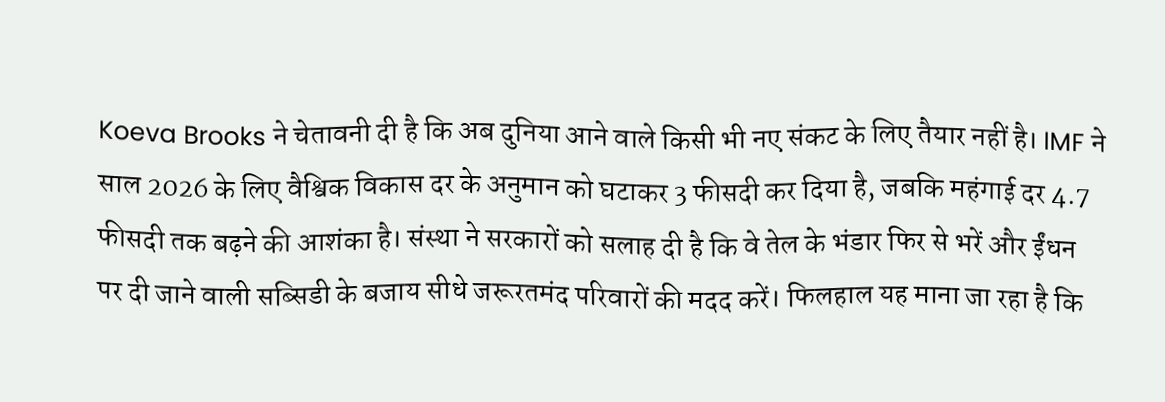Koeva Brooks ने चेतावनी दी है कि अब दुनिया आने वाले किसी भी नए संकट के लिए तैयार नहीं है। IMF ने साल 2026 के लिए वैश्विक विकास दर के अनुमान को घटाकर 3 फीसदी कर दिया है, जबकि महंगाई दर 4.7 फीसदी तक बढ़ने की आशंका है। संस्था ने सरकारों को सलाह दी है कि वे तेल के भंडार फिर से भरें और ईंधन पर दी जाने वाली सब्सिडी के बजाय सीधे जरूरतमंद परिवारों की मदद करें। फिलहाल यह माना जा रहा है कि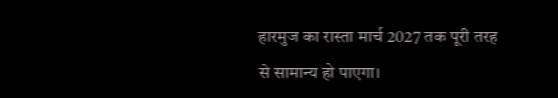हारमुज का रास्ता मार्च 2027 तक पूरी तरह से सामान्य हो पाएगा।